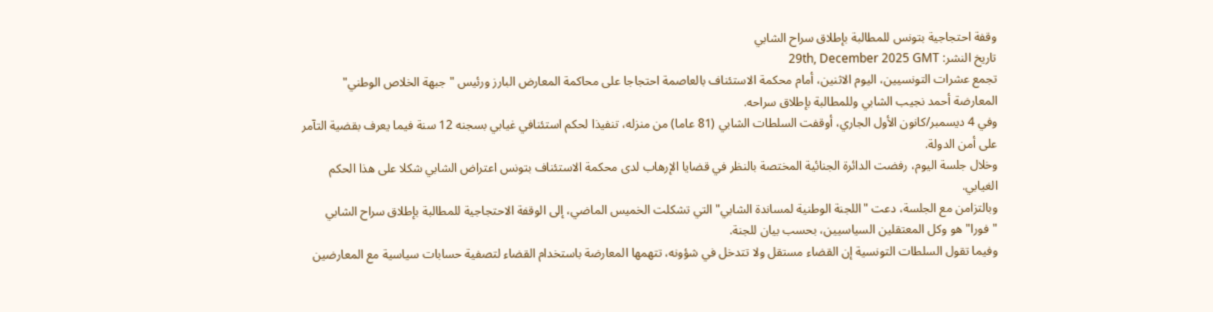وقفة احتجاجية بتونس للمطالبة بإطلاق سراح الشابي
تاريخ النشر: 29th, December 2025 GMT
تجمع عشرات التونسيين، اليوم الاثنين، أمام محكمة الاستئناف بالعاصمة احتجاجا على محاكمة المعارض البارز ورئيس "جبهة الخلاص الوطني" المعارضة أحمد نجيب الشابي وللمطالبة بإطلاق سراحه.
وفي 4 ديسمبر/كانون الأول الجاري، أوقفت السلطات الشابي (81 عاما) من منزله، تنفيذا لحكم استئنافي غيابي بسجنه 12 سنة فيما يعرف بقضية التآمر على أمن الدولة.
وخلال جلسة اليوم، رفضت الدائرة الجنائية المختصة بالنظر في قضايا الإرهاب لدى محكمة الاستئناف بتونس اعتراض الشابي شكلا على هذا الحكم الغيابي.
وبالتزامن مع الجلسة، دعت "اللجنة الوطنية لمساندة الشابي" التي تشكلت الخميس الماضي، إلى الوقفة الاحتجاجية للمطالبة بإطلاق سراح الشابي "فورا" هو وكل المعتقلين السياسيين، بحسب بيان للجنة.
وفيما تقول السلطات التونسية إن القضاء مستقل ولا تتدخل في شؤونه، تتهمها المعارضة باستخدام القضاء لتصفية حسابات سياسية مع المعارضين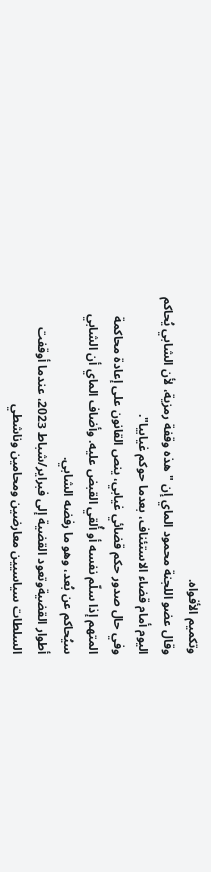وتكميم الأفواه.
وقال عضو اللجنة محمود الماي إن "هذه وقفة رمزية، لأن الشابي يُحاكم اليوم أمام قضاء الاستئناف، بعدما حوكم غيابيا".
وفي حال صدور حكم قضائي غيابي، ينص القانون على إعادة محاكمة المتهم إذا سلّم نفسه أو أُلقي القبض عليه. وأضاف الماي أن الشابي سيُحاكم عن بُعد، وهو ما رفضه الشابي.
أطوار القضيةوتعود القضية إلى فبراير/شباط 2023، عندما أوقفت السلطات سياسيين معارضين ومحامين وناشطي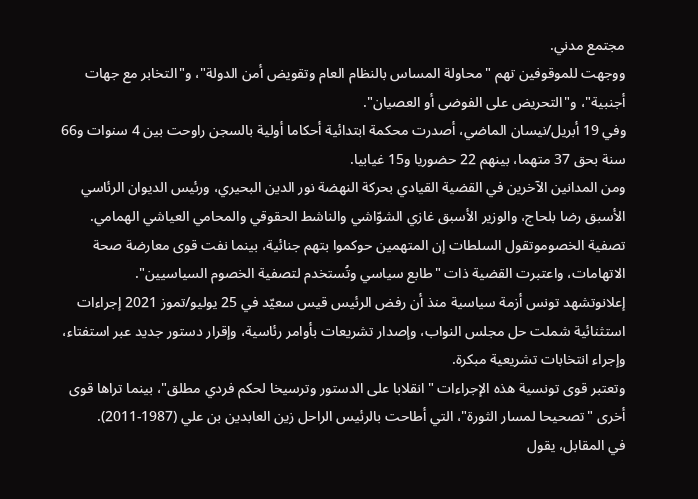مجتمع مدني.
ووجهت للموقوفين تهم "محاولة المساس بالنظام العام وتقويض أمن الدولة"، و"التخابر مع جهات أجنبية"، و"التحريض على الفوضى أو العصيان".
وفي 19 أبريل/نيسان الماضي، أصدرت محكمة ابتدائية أحكاما أولية بالسجن راوحت بين 4 سنوات و66 سنة بحق 37 متهما، بينهم 22 حضوريا و15 غيابيا.
ومن المدانين الآخرين في القضية القيادي بحركة النهضة نور الدين البحيري، ورئيس الديوان الرئاسي الأسبق رضا بلحاج، والوزير الأسبق غازي الشوّاشي والناشط الحقوقي والمحامي العياشي الهمامي.
تصفية الخصوموتقول السلطات إن المتهمين حوكموا بتهم جنائية، بينما نفت قوى معارضة صحة الاتهامات، واعتبرت القضية ذات "طابع سياسي وتُستخدم لتصفية الخصوم السياسيين".
إعلانوتشهد تونس أزمة سياسية منذ أن رفض الرئيس قيس سعيّد في 25 يوليو/تموز 2021 إجراءات استثنائية شملت حل مجلس النواب، وإصدار تشريعات بأوامر رئاسية، وإقرار دستور جديد عبر استفتاء، وإجراء انتخابات تشريعية مبكرة.
وتعتبر قوى تونسية هذه الإجراءات "انقلابا على الدستور وترسيخا لحكم فردي مطلق"، بينما تراها قوى أخرى "تصحيحا لمسار الثورة"، التي أطاحت بالرئيس الراحل زين العابدين بن علي (1987-2011).
في المقابل، يقول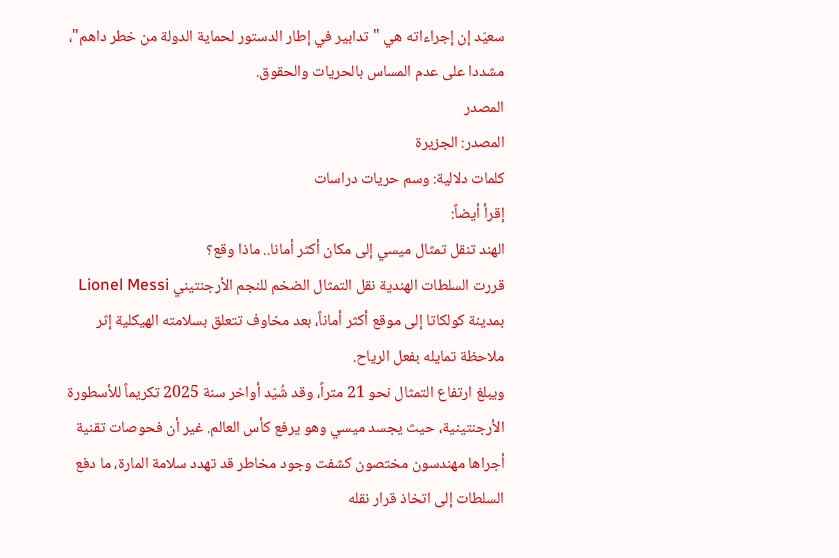سعيّد إن إجراءاته هي "تدابير في إطار الدستور لحماية الدولة من خطر داهم"، مشددا على عدم المساس بالحريات والحقوق.
المصدر
المصدر: الجزيرة
كلمات دلالية: وسم حريات دراسات
إقرأ أيضاً:
الهند تنقل تمثال ميسي إلى مكان أكثر أمانا.. ماذا وقع؟
قررت السلطات الهندية نقل التمثال الضخم للنجم الأرجنتيني Lionel Messi بمدينة كولكاتا إلى موقع أكثر أماناً، بعد مخاوف تتعلق بسلامته الهيكلية إثر ملاحظة تمايله بفعل الرياح.
ويبلغ ارتفاع التمثال نحو 21 متراً، وقد شُيّد أواخر سنة 2025 تكريماً للأسطورة الأرجنتينية، حيث يجسد ميسي وهو يرفع كأس العالم. غير أن فحوصات تقنية أجراها مهندسون مختصون كشفت وجود مخاطر قد تهدد سلامة المارة، ما دفع السلطات إلى اتخاذ قرار نقله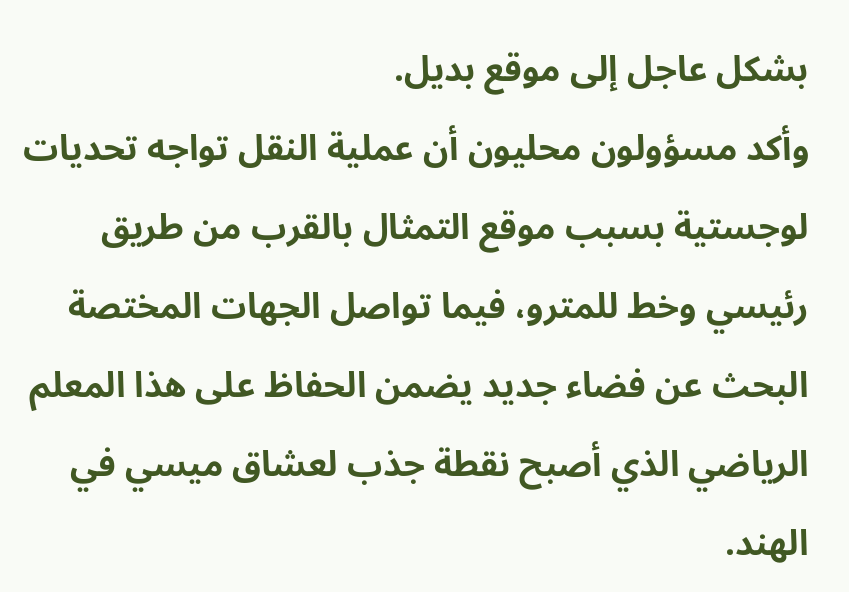بشكل عاجل إلى موقع بديل.
وأكد مسؤولون محليون أن عملية النقل تواجه تحديات لوجستية بسبب موقع التمثال بالقرب من طريق رئيسي وخط للمترو، فيما تواصل الجهات المختصة البحث عن فضاء جديد يضمن الحفاظ على هذا المعلم الرياضي الذي أصبح نقطة جذب لعشاق ميسي في الهند.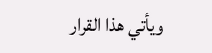ويأتي هذا القرار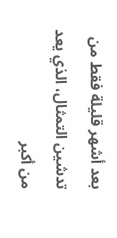بعد أشهر قليلة فقط من تدشين التمثال، الذي يعد من أكبر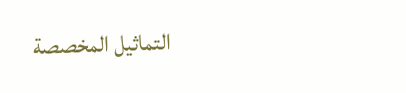التماثيل المخصصة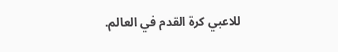للاعبي كرة القدم في العالم.